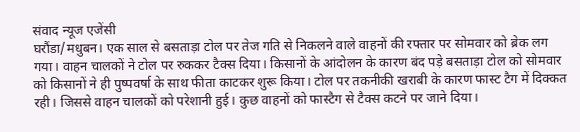संवाद न्यूज एजेंसी
घरौंडा/मधुबन। एक साल से बसताड़ा टोल पर तेज गति से निकलने वाले वाहनों की रफ्तार पर सोमवार को ब्रेक लग गया। वाहन चालकों ने टोल पर रुककर टैक्स दिया। किसानों के आंदोलन के कारण बंद पड़े बसताड़ा टोल को सोमवार को किसानों ने ही पुष्पवर्षा के साथ फीता काटकर शुरू किया। टोल पर तकनीकी खराबी के कारण फास्ट टैग में दिक्कत रही। जिससे वाहन चालकों को परेशानी हुई। कुछ वाहनों को फास्टैग से टैक्स कटने पर जाने दिया।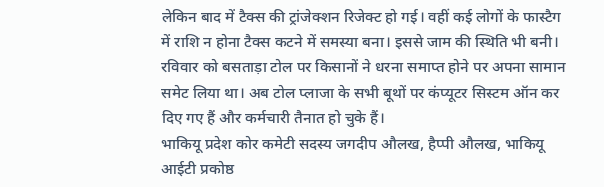लेकिन बाद में टैक्स की ट्रांजेक्शन रिजेक्ट हो गई। वहीं कई लोगों के फास्टैग में राशि न होना टैक्स कटने में समस्या बना। इससे जाम की स्थिति भी बनी।
रविवार को बसताड़ा टोल पर किसानों ने धरना समाप्त होने पर अपना सामान समेट लिया था। अब टोल प्लाजा के सभी बूथों पर कंप्यूटर सिस्टम ऑन कर दिए गए हैं और कर्मचारी तैनात हो चुके हैं।
भाकियू प्रदेश कोर कमेटी सदस्य जगदीप औलख, हैप्पी औलख, भाकियू आईटी प्रकोष्ठ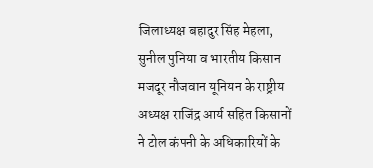जिलाध्यक्ष बहादुर सिंह मेहला, सुनील पुनिया व भारतीय किसान मजदूर नौजवान यूनियन के राष्ट्रीय अध्यक्ष राजिंद्र आर्य सहित किसानों ने टोल कंपनी के अधिकारियों के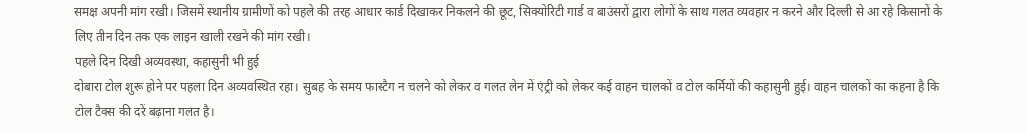समक्ष अपनी मांग रखी। जिसमें स्थानीय ग्रामीणों को पहले की तरह आधार कार्ड दिखाकर निकलने की छूट, सिक्योरिटी गार्ड व बाउंसरों द्वारा लोगों के साथ गलत व्यवहार न करने और दिल्ली से आ रहे किसानों के लिए तीन दिन तक एक लाइन खाली रखने की मांग रखी।
पहले दिन दिखी अव्यवस्था, कहासुनी भी हुई
दोबारा टोल शुरू होने पर पहला दिन अव्यवस्थित रहा। सुबह के समय फास्टैग न चलने को लेकर व गलत लेन में एंट्री को लेकर कई वाहन चालकों व टोल कर्मियों की कहासुनी हुई। वाहन चालकों का कहना है कि टोल टैक्स की दरें बढ़ाना गलत है।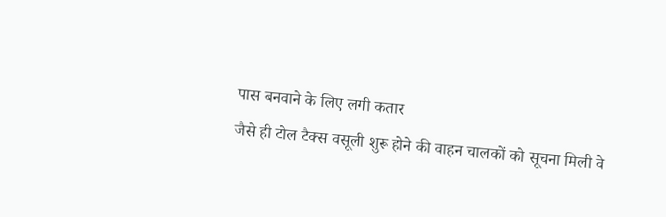पास बनवाने के लिए लगी कतार
जैसे ही टोल टैक्स वसूली शुरू होने की वाहन चालकों को सूचना मिली वे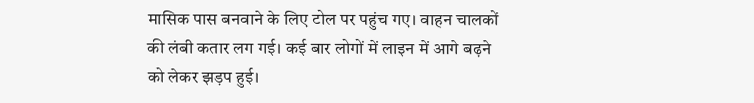मासिक पास बनवाने के लिए टोल पर पहुंच गए। वाहन चालकों की लंबी कतार लग गई। कई बार लोगों में लाइन में आगे बढ़ने को लेकर झड़प हुई।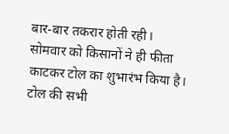बार-बार तकरार होती रही।
सोमवार को किसानों ने ही फीता काटकर टोल का शुभारंभ किया है। टोल की सभी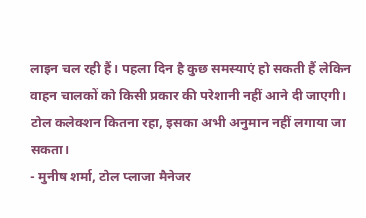लाइन चल रही हैं। पहला दिन है कुछ समस्याएं हो सकती हैं लेकिन वाहन चालकों को किसी प्रकार की परेशानी नहीं आने दी जाएगी। टोल कलेक्शन कितना रहा, इसका अभी अनुमान नहीं लगाया जा सकता।
- मुनीष शर्मा, टोल प्लाजा मैनेजर